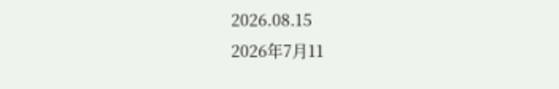2026.08.15
2026年7月11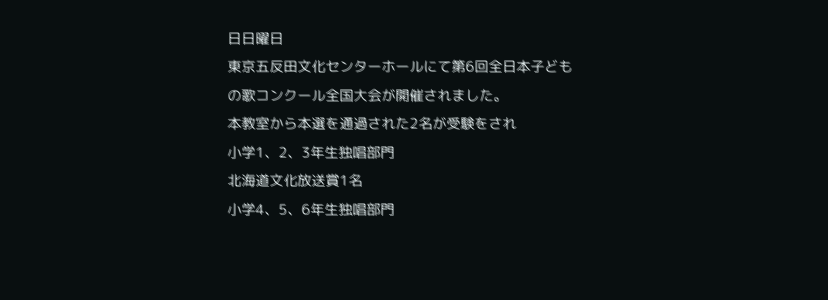日日曜日
東京五反田文化センターホールにて第6回全日本子どもの歌コンクール全国大会が開催されました。
本教室から本選を通過された2名が受験をされ
小学1、2、3年生独唱部門
北海道文化放送賞1名
小学4、5、6年生独唱部門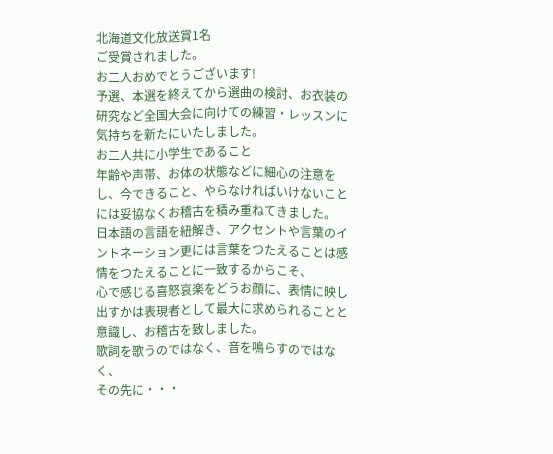北海道文化放送賞1名
ご受賞されました。
お二人おめでとうございます!
予選、本選を終えてから選曲の検討、お衣装の研究など全国大会に向けての練習・レッスンに気持ちを新たにいたしました。
お二人共に小学生であること
年齢や声帯、お体の状態などに細心の注意をし、今できること、やらなければいけないことには妥協なくお稽古を積み重ねてきました。
日本語の言語を紐解き、アクセントや言葉のイントネーション更には言葉をつたえることは感情をつたえることに一致するからこそ、
心で感じる喜怒哀楽をどうお顔に、表情に映し出すかは表現者として最大に求められることと意識し、お稽古を致しました。
歌詞を歌うのではなく、音を鳴らすのではなく、
その先に・・・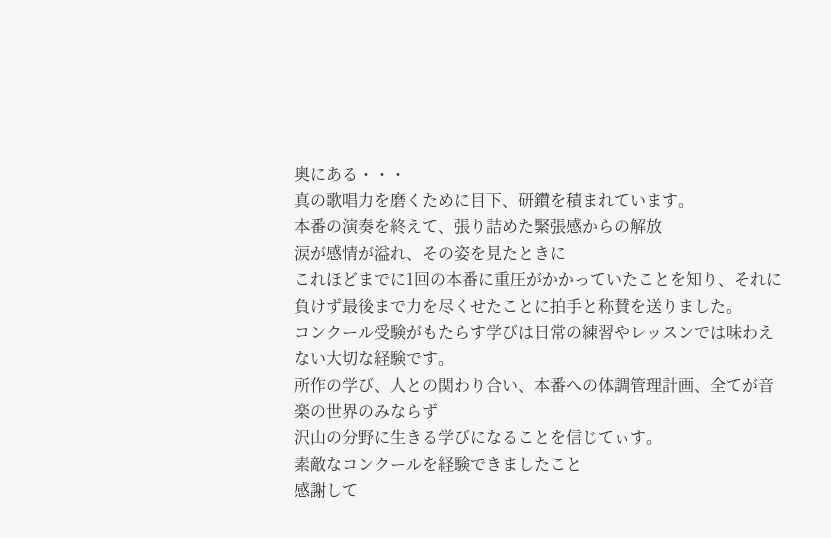奥にある・・・
真の歌唱力を磨くために目下、研鑽を積まれています。
本番の演奏を終えて、張り詰めた緊張感からの解放
涙が感情が溢れ、その姿を見たときに
これほどまでに1回の本番に重圧がかかっていたことを知り、それに負けず最後まで力を尽くせたことに拍手と称賛を送りました。
コンクール受験がもたらす学びは日常の練習やレッスンでは味わえない大切な経験です。
所作の学び、人との関わり合い、本番への体調管理計画、全てが音楽の世界のみならず
沢山の分野に生きる学びになることを信じてぃす。
素敵なコンクールを経験できましたこと
感謝して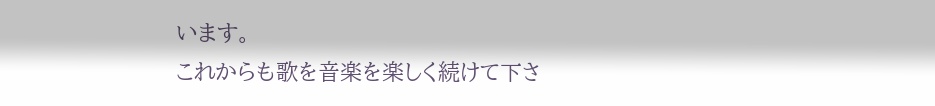います。
これからも歌を音楽を楽しく続けて下さ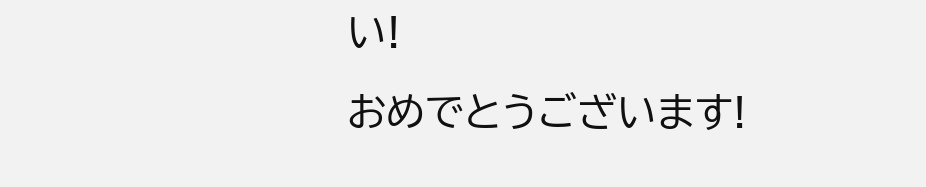い!
おめでとうございます!